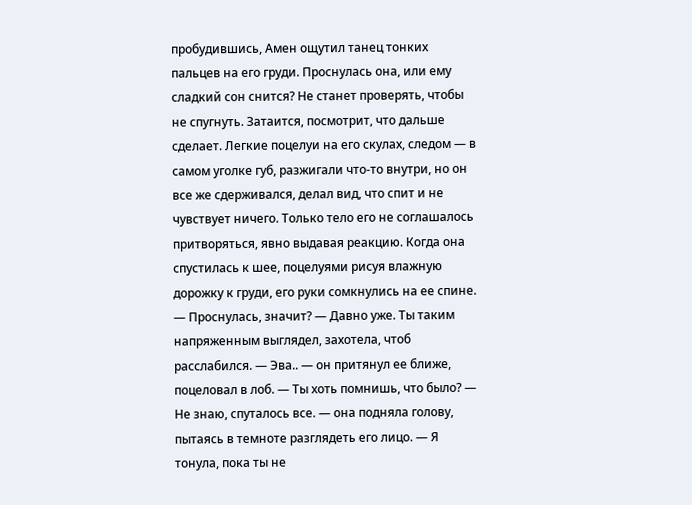пробудившись, Амен ощутил танец тонких пальцев на его груди. Проснулась она, или ему сладкий сон снится? Не станет проверять, чтобы не спугнуть. Затаится, посмотрит, что дальше сделает. Легкие поцелуи на его скулах, следом — в самом уголке губ, разжигали что-то внутри, но он все же сдерживался, делал вид, что спит и не чувствует ничего. Только тело его не соглашалось притворяться, явно выдавая реакцию. Когда она спустилась к шее, поцелуями рисуя влажную дорожку к груди, его руки сомкнулись на ее спине. — Проснулась, значит? — Давно уже. Ты таким напряженным выглядел, захотела, чтоб расслабился. — Эва.. — он притянул ее ближе, поцеловал в лоб. — Ты хоть помнишь, что было? — Не знаю, спуталось все. — она подняла голову, пытаясь в темноте разглядеть его лицо. — Я тонула, пока ты не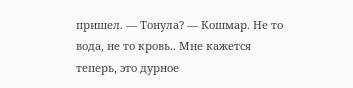пришел. — Тонула? — Кошмар. Не то вода, не то кровь.. Мне кажется теперь, это дурное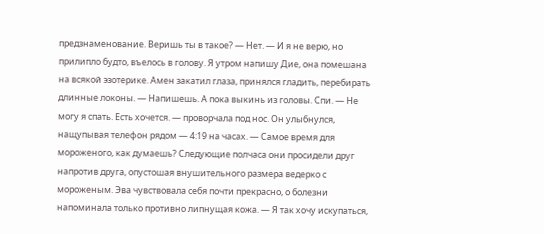предзнаменование. Веришь ты в такое? — Нет. — И я не верю, но прилипло будто, въелось в голову. Я утром напишу Дие, она помешана на всякой эзотерике. Амен закатил глаза, принялся гладить, перебирать длинные локоны. — Напишешь. А пока выкинь из головы. Спи. — Не могу я спать. Есть хочется. — проворчала под нос. Он улыбнулся, нащупывая телефон рядом — 4:19 на часах. — Самое время для мороженого, как думаешь? Следующие полчаса они просидели друг напротив друга, опустошая внушительного размера ведерко с мороженым. Эва чувствовала себя почти прекрасно, о болезни напоминала только противно липнущая кожа. — Я так хочу искупаться,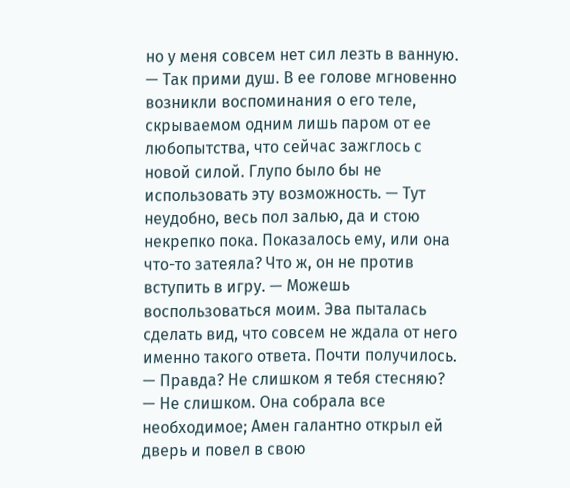но у меня совсем нет сил лезть в ванную. — Так прими душ. В ее голове мгновенно возникли воспоминания о его теле, скрываемом одним лишь паром от ее любопытства, что сейчас зажглось с новой силой. Глупо было бы не использовать эту возможность. — Тут неудобно, весь пол залью, да и стою некрепко пока. Показалось ему, или она что-то затеяла? Что ж, он не против вступить в игру. — Можешь воспользоваться моим. Эва пыталась сделать вид, что совсем не ждала от него именно такого ответа. Почти получилось. — Правда? Не слишком я тебя стесняю? — Не слишком. Она собрала все необходимое; Амен галантно открыл ей дверь и повел в свою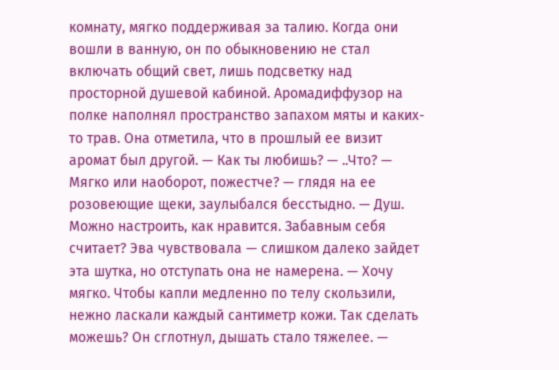комнату, мягко поддерживая за талию. Когда они вошли в ванную, он по обыкновению не стал включать общий свет, лишь подсветку над просторной душевой кабиной. Аромадиффузор на полке наполнял пространство запахом мяты и каких-то трав. Она отметила, что в прошлый ее визит аромат был другой. — Как ты любишь? — ..Что? — Мягко или наоборот, пожестче? — глядя на ее розовеющие щеки, заулыбался бесстыдно. — Душ. Можно настроить, как нравится. Забавным себя считает? Эва чувствовала — слишком далеко зайдет эта шутка, но отступать она не намерена. — Хочу мягко. Чтобы капли медленно по телу скользили, нежно ласкали каждый сантиметр кожи. Так сделать можешь? Он сглотнул, дышать стало тяжелее. —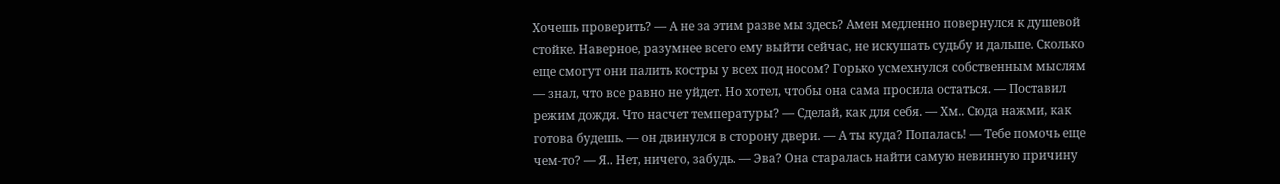Хочешь проверить? — А не за этим разве мы здесь? Амен медленно повернулся к душевой стойке. Наверное, разумнее всего ему выйти сейчас, не искушать судьбу и дальше. Сколько еще смогут они палить костры у всех под носом? Горько усмехнулся собственным мыслям — знал, что все равно не уйдет. Но хотел, чтобы она сама просила остаться. — Поставил режим дождя. Что насчет температуры? — Сделай, как для себя. — Хм.. Сюда нажми, как готова будешь. — он двинулся в сторону двери. — А ты куда? Попалась! — Тебе помочь еще чем-то? — Я.. Нет, ничего, забудь. — Эва? Она старалась найти самую невинную причину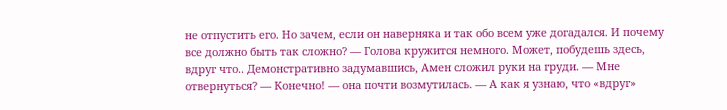не отпустить его. Но зачем, если он наверняка и так обо всем уже догадался. И почему все должно быть так сложно? — Голова кружится немного. Может, побудешь здесь, вдруг что.. Демонстративно задумавшись, Амен сложил руки на груди. — Мне отвернуться? — Конечно! — она почти возмутилась. — А как я узнаю, что «вдруг»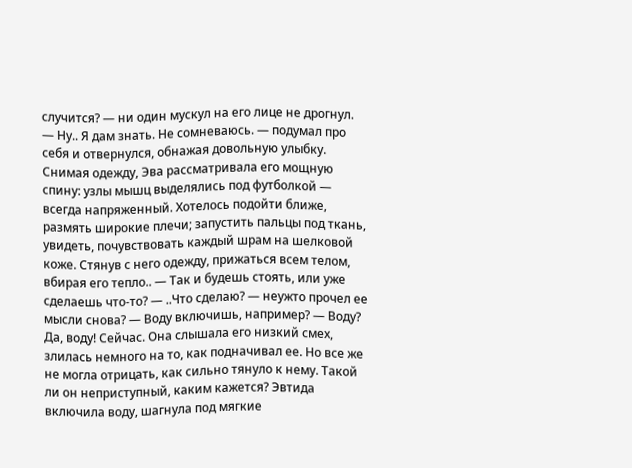случится? — ни один мускул на его лице не дрогнул. — Ну.. Я дам знать. Не сомневаюсь. — подумал про себя и отвернулся, обнажая довольную улыбку. Снимая одежду, Эва рассматривала его мощную спину: узлы мышц выделялись под футболкой — всегда напряженный. Хотелось подойти ближе, размять широкие плечи; запустить пальцы под ткань, увидеть, почувствовать каждый шрам на шелковой коже. Стянув с него одежду, прижаться всем телом, вбирая его тепло.. — Так и будешь стоять, или уже сделаешь что-то? — ..Что сделаю? — неужто прочел ее мысли снова? — Воду включишь, например? — Воду? Да, воду! Сейчас. Она слышала его низкий смех, злилась немного на то, как подначивал ее. Но все же не могла отрицать, как сильно тянуло к нему. Такой ли он неприступный, каким кажется? Эвтида включила воду, шагнула под мягкие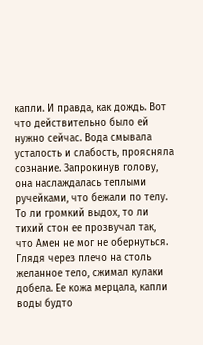капли. И правда, как дождь. Вот что действительно было ей нужно сейчас. Вода смывала усталость и слабость, проясняла сознание. Запрокинув голову, она наслаждалась теплыми ручейками, что бежали по телу. То ли громкий выдох, то ли тихий стон ее прозвучал так, что Амен не мог не обернуться. Глядя через плечо на столь желанное тело, сжимал кулаки добела. Ее кожа мерцала, капли воды будто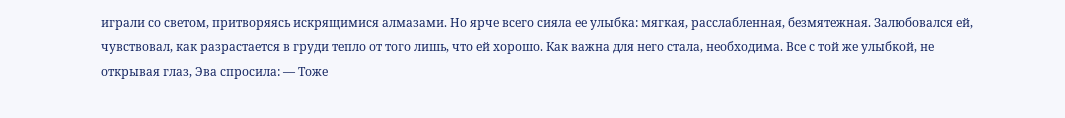играли со светом, притворяясь искрящимися алмазами. Но ярче всего сияла ее улыбка: мягкая, расслабленная, безмятежная. Залюбовался ей, чувствовал, как разрастается в груди тепло от того лишь, что ей хорошо. Как важна для него стала, необходима. Все с той же улыбкой, не открывая глаз, Эва спросила: — Тоже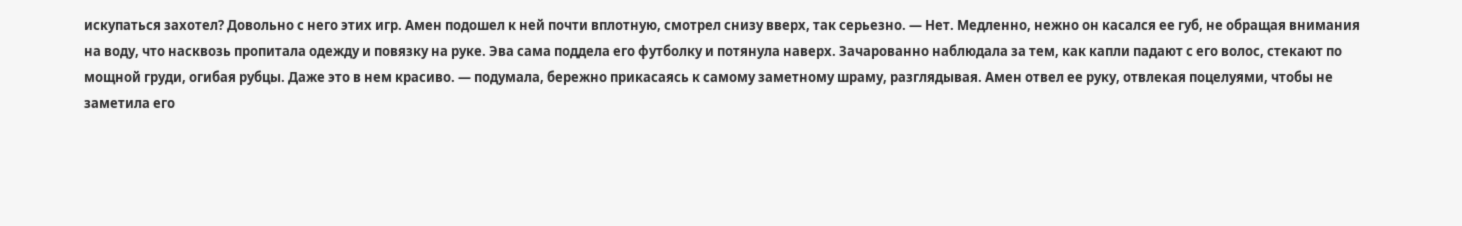искупаться захотел? Довольно с него этих игр. Амен подошел к ней почти вплотную, смотрел снизу вверх, так серьезно. — Нет. Медленно, нежно он касался ее губ, не обращая внимания на воду, что насквозь пропитала одежду и повязку на руке. Эва сама поддела его футболку и потянула наверх. Зачарованно наблюдала за тем, как капли падают с его волос, стекают по мощной груди, огибая рубцы. Даже это в нем красиво. — подумала, бережно прикасаясь к самому заметному шраму, разглядывая. Амен отвел ее руку, отвлекая поцелуями, чтобы не заметила его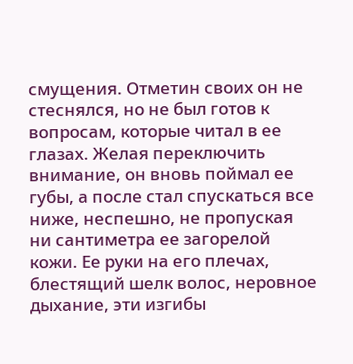смущения. Отметин своих он не стеснялся, но не был готов к вопросам, которые читал в ее глазах. Желая переключить внимание, он вновь поймал ее губы, а после стал спускаться все ниже, неспешно, не пропуская ни сантиметра ее загорелой кожи. Ее руки на его плечах, блестящий шелк волос, неровное дыхание, эти изгибы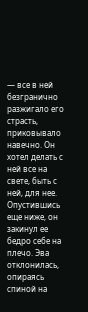— все в ней безгранично разжигало его страсть, приковывало навечно. Он хотел делать с ней все на свете, быть с ней, для нее. Опустившись еще ниже, он закинул ее бедро себе на плечо. Эва отклонилась, опираясь спиной на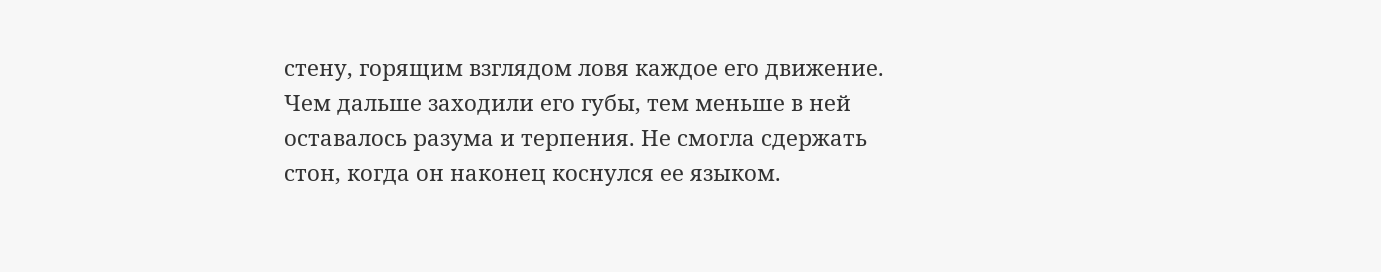стену, горящим взглядом ловя каждое его движение. Чем дальше заходили его губы, тем меньше в ней оставалось разума и терпения. Не смогла сдержать стон, когда он наконец коснулся ее языком.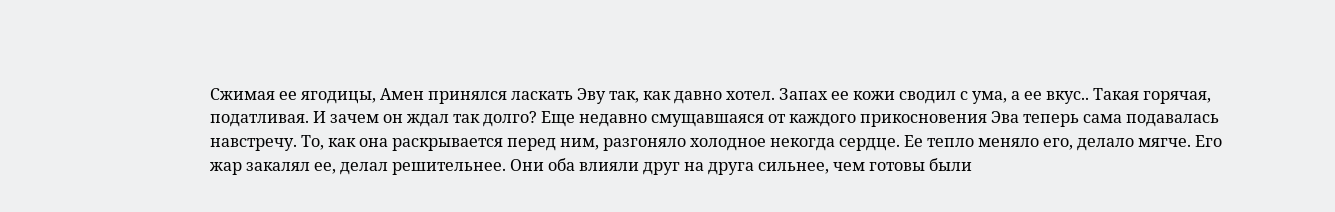Сжимая ее ягодицы, Амен принялся ласкать Эву так, как давно хотел. Запах ее кожи сводил с ума, а ее вкус.. Такая горячая, податливая. И зачем он ждал так долго? Еще недавно смущавшаяся от каждого прикосновения Эва теперь сама подавалась навстречу. То, как она раскрывается перед ним, разгоняло холодное некогда сердце. Ее тепло меняло его, делало мягче. Его жар закалял ее, делал решительнее. Они оба влияли друг на друга сильнее, чем готовы были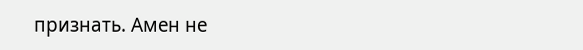признать. Амен не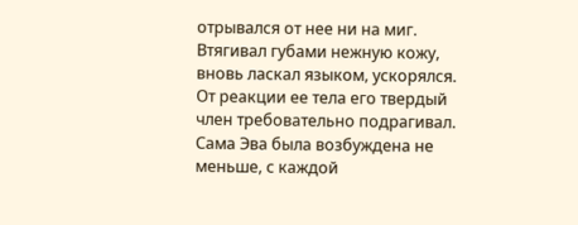отрывался от нее ни на миг. Втягивал губами нежную кожу, вновь ласкал языком, ускорялся. От реакции ее тела его твердый член требовательно подрагивал. Сама Эва была возбуждена не меньше, с каждой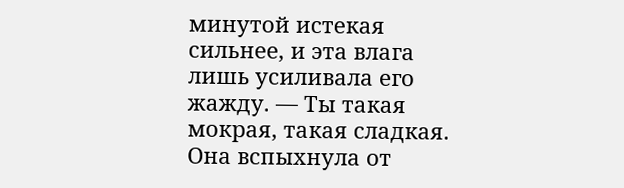минутой истекая сильнее, и эта влага лишь усиливала его жажду. — Ты такая мокрая, такая сладкая. Она вспыхнула от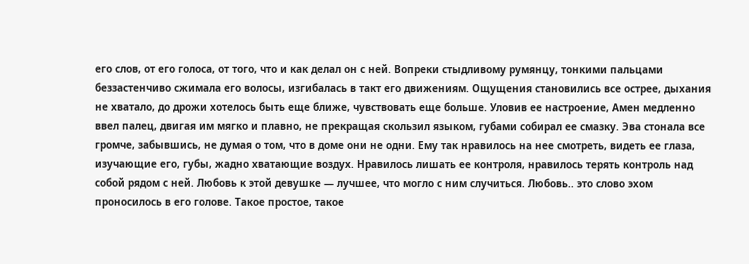его слов, от его голоса, от того, что и как делал он с ней. Вопреки стыдливому румянцу, тонкими пальцами беззастенчиво сжимала его волосы, изгибалась в такт его движениям. Ощущения становились все острее, дыхания не хватало, до дрожи хотелось быть еще ближе, чувствовать еще больше. Уловив ее настроение, Амен медленно ввел палец, двигая им мягко и плавно, не прекращая скользил языком, губами собирал ее смазку. Эва стонала все громче, забывшись, не думая о том, что в доме они не одни. Ему так нравилось на нее смотреть, видеть ее глаза, изучающие его, губы, жадно хватающие воздух. Нравилось лишать ее контроля, нравилось терять контроль над собой рядом с ней. Любовь к этой девушке — лучшее, что могло с ним случиться. Любовь.. это слово эхом проносилось в его голове. Такое простое, такое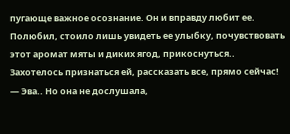пугающе важное осознание. Он и вправду любит ее. Полюбил, стоило лишь увидеть ее улыбку, почувствовать этот аромат мяты и диких ягод, прикоснуться.. Захотелось признаться ей, рассказать все, прямо сейчас! — Эва.. Но она не дослушала,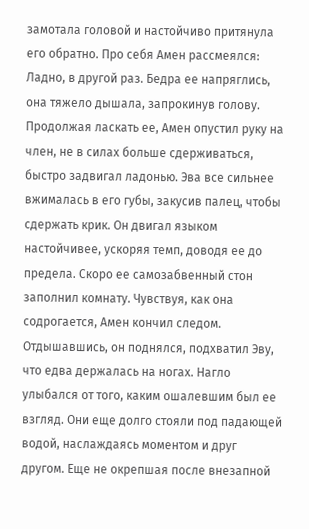замотала головой и настойчиво притянула его обратно. Про себя Амен рассмеялся: Ладно, в другой раз. Бедра ее напряглись, она тяжело дышала, запрокинув голову. Продолжая ласкать ее, Амен опустил руку на член, не в силах больше сдерживаться, быстро задвигал ладонью. Эва все сильнее вжималась в его губы, закусив палец, чтобы сдержать крик. Он двигал языком настойчивее, ускоряя темп, доводя ее до предела. Скоро ее самозабвенный стон заполнил комнату. Чувствуя, как она содрогается, Амен кончил следом. Отдышавшись, он поднялся, подхватил Эву, что едва держалась на ногах. Нагло улыбался от того, каким ошалевшим был ее взгляд. Они еще долго стояли под падающей водой, наслаждаясь моментом и друг другом. Еще не окрепшая после внезапной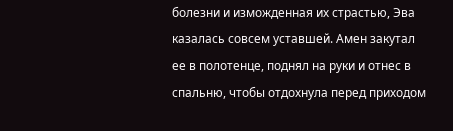болезни и изможденная их страстью, Эва казалась совсем уставшей. Амен закутал ее в полотенце, поднял на руки и отнес в спальню, чтобы отдохнула перед приходом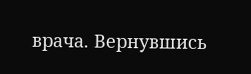врача. Вернувшись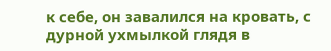к себе, он завалился на кровать, с дурной ухмылкой глядя в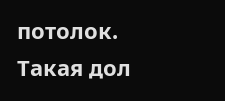потолок. Такая дол